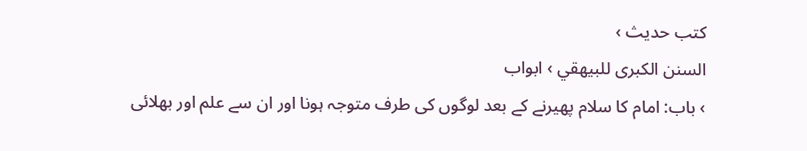کتب حدیث ›
السنن الكبرى للبيهقي › ابواب
› باب: امام کا سلام پھیرنے کے بعد لوگوں کی طرف متوجہ ہونا اور ان سے علم اور بھلائی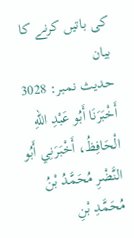کی باتیں کرنے کا بیان
حدیث نمبر: 3028
أَخْبَرَنَا أَبُو عَبْدِ اللهِ الْحَافِظُ، أَخْبَرَنِي أَبُو النَّضْرِ مُحَمَّدُ بْنُ مُحَمَّدِ بْنِ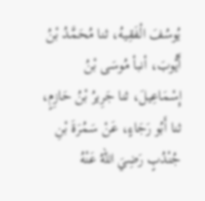يُوسُفَ الْفَقِيهُ، ثنا مُحَمَّدُ بْنُ أَيُّوبَ، أنبأ مُوسَى بْنُ إِسْمَاعِيلَ، ثنا جَرِيرُ بْنُ حَازِمٍ، ثنا أَبُو رَجَاءٍ، عَنْ سَمُرَةَ بْنِ جُنْدُبٍ رَضِيَ اللهُ عَنْهُ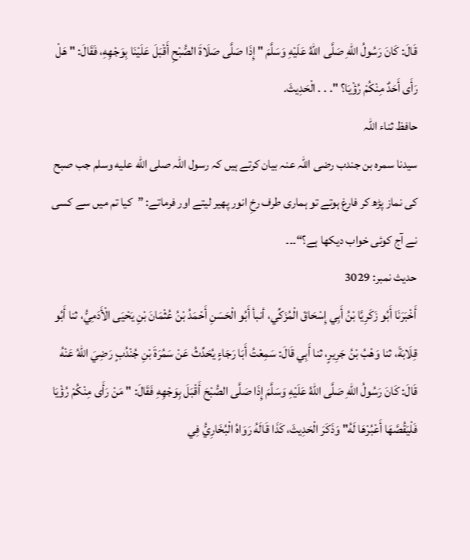قَالَ: كَانَ رَسُولُ اللهِ صَلَّى اللهُ عَلَيْهِ وَسَلَّمَ " إِذَا صَلَّى صَلَاةَ الصُّبْحِ أَقْبَلَ عَلَيْنَا بِوَجْهِهِ، فَقَالَ: " هَلْ رَأَى أَحَدٌ مِنْكُمْ رُؤْيَا؟ ". . . الْحَدِيثَ.
حافظ ثناء اللہ
سیدنا سمرہ بن جندب رضی اللہ عنہ بیان کرتے ہیں کہ رسول اللہ صلى الله عليه وسلم جب صبح کی نماز پڑھ کر فارغ ہوتے تو ہماری طرف رخِ انور پھیر لیتے اور فرماتے: ”کیا تم میں سے کسی نے آج کوئی خواب دیکھا ہے؟“۔۔۔
حدیث نمبر: 3029
أَخْبَرَنَا أَبُو زَكَرِيَّا بْنُ أَبِي إِسْحَاقَ الْمُزَكِّي، أنبأ أَبُو الْحَسَنِ أَحْمَدُ بْنُ عُثْمَانَ بْنِ يَحْيَى الْأَدَمِيُّ، ثنا أَبُو قِلَابَةَ، ثنا وَهْبُ بْنُ جَرِيرٍ، ثنا أَبِي قَالَ: سَمِعْتُ أَبَا رَجَاءٍ يُحَدِّثُ عَنْ سَمُرَةَ بْنِ جُنْدُبٍ رَضِيَ اللهُ عَنْهُ قَالَ: كَانَ رَسُولُ اللهِ صَلَّى اللهُ عَلَيْهِ وَسَلَّمَ إِذَا صَلَّى الصُّبْحَ أَقْبَلَ بِوَجْهِهِ فَقَالَ: " مَنْ رَأَى مِنْكُمْ رُؤْيَا فَلْيَقُصَّهَا أَعْبُرْهَا لَهُ" وَذَكَرَ الْحَدِيثَ، كَذَا قَالَهُ رَوَاهُ الْبُخَارِيُّ فِي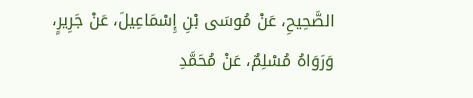الصَّحِيحِ، عَنْ مُوسَى بْنِ إِسْمَاعِيلَ، عَنْ جَرِيرٍ، وَرَوَاهُ مُسْلِمٌ، عَنْ مُحَمَّدِ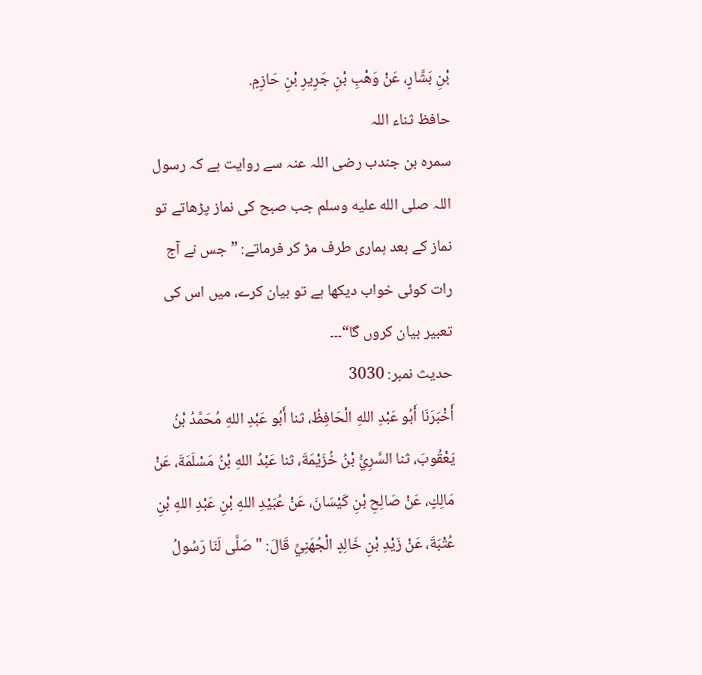بْنِ بَشَّارٍ، عَنْ وَهْبِ بْنِ جَرِيرِ بْنِ حَازِمٍ.
حافظ ثناء اللہ
سمرہ بن جندب رضی اللہ عنہ سے روایت ہے کہ رسول اللہ صلى الله عليه وسلم جب صبح کی نماز پڑھاتے تو نماز کے بعد ہماری طرف مڑ کر فرماتے: ”جس نے آج رات کوئی خواب دیکھا ہے تو بیان کرے، میں اس کی تعبیر بیان کروں گا“۔۔۔
حدیث نمبر: 3030
أَخْبَرَنَا أَبُو عَبْدِ اللهِ الْحَافِظُ، ثنا أَبُو عَبْدِ اللهِ مُحَمَّدُ بْنُ يَعْقُوبَ، ثنا السَّرِيُّ بْنُ خُزَيْمَةَ، ثنا عَبْدُ اللهِ بْنُ مَسْلَمَةَ، عَنْ مَالِكٍ، عَنْ صَالِحِ بْنِ كَيْسَانَ، عَنْ عُبَيْدِ اللهِ بْنِ عَبْدِ اللهِ بْنِ عُتْبَةَ، عَنْ زَيْدِ بْنِ خَالِدٍ الْجُهَنِيِّ قَالَ: " صَلَّى لَنَا رَسُولُ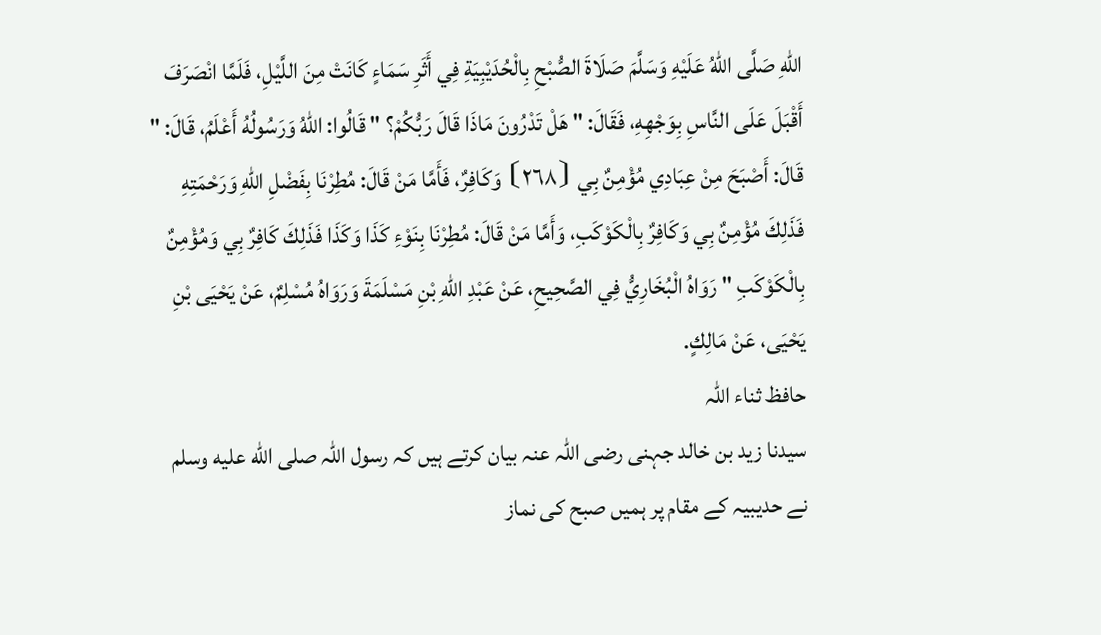اللهِ صَلَّى اللهُ عَلَيْهِ وَسَلَّمَ صَلَاةَ الصُّبْحِ بِالْحُدَيْبِيَةِ فِي أَثَرِ سَمَاءٍ كَانَتْ مِنَ اللَّيْلِ، فَلَمَّا انْصَرَفَ أَقْبَلَ عَلَى النَّاسِ بِوَجْهِهِ، فَقَالَ: " هَلْ تَدْرُونَ مَاذَا قَالَ رَبُّكُمْ؟ " قَالُوا: اللهُ وَرَسُولُهُ أَعْلَمُ، قَالَ: " قَالَ: أَصْبَحَ مِنْ عِبَادِي مُؤْمِنٌ بِي ⦗٢٦٨⦘ وَكَافِرٌ، فَأَمَّا مَنْ قَالَ: مُطِرْنَا بِفَضْلِ اللهِ وَرَحْمَتِهِ فَذَلِكَ مُؤْمِنٌ بِي وَكَافِرٌ بِالْكَوْكَبِ، وَأَمَّا مَنْ قَالَ: مُطِرْنَا بِنَوْءِ كَذَا وَكَذَا فَذَلِكَ كَافِرٌ بِي وَمُؤْمِنٌ بِالْكَوْكَبِ " رَوَاهُ الْبُخَارِيُّ فِي الصَّحِيحِ، عَنْ عَبْدِ اللهِ بْنِ مَسْلَمَةَ وَرَوَاهُ مُسْلِمٌ، عَنْ يَحْيَى بْنِ يَحْيَى، عَنْ مَالِكٍ.
حافظ ثناء اللہ
سیدنا زید بن خالد جہنی رضی اللہ عنہ بیان کرتے ہیں کہ رسول اللہ صلى الله عليه وسلم نے حدیبیہ کے مقام پر ہمیں صبح کی نماز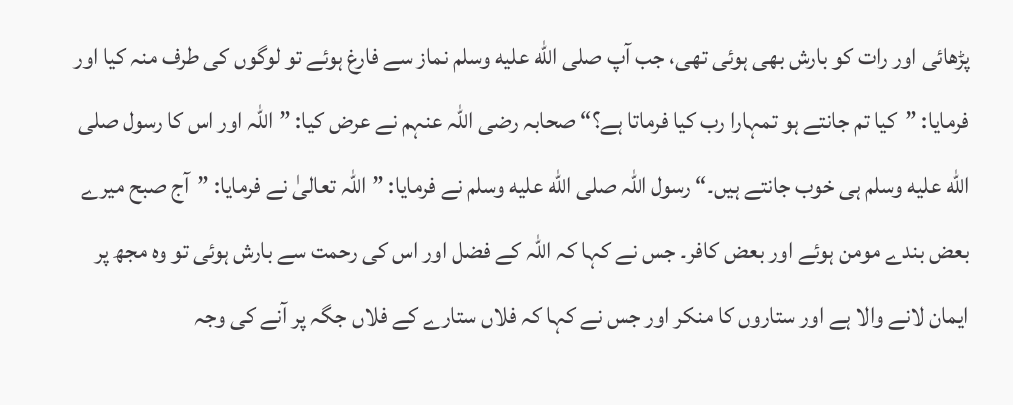پڑھائی اور رات کو بارش بھی ہوئی تھی، جب آپ صلى الله عليه وسلم نماز سے فارغ ہوئے تو لوگوں کی طرف منہ کیا اور فرمایا: ”کیا تم جانتے ہو تمہارا رب کیا فرماتا ہے؟“ صحابہ رضی اللہ عنہم نے عرض کیا: ”اللہ اور اس کا رسول صلى الله عليه وسلم ہی خوب جانتے ہیں۔“ رسول اللہ صلى الله عليه وسلم نے فرمایا: ”اللہ تعالیٰ نے فرمایا: ”آج صبح میرے بعض بندے مومن ہوئے اور بعض کافر۔ جس نے کہا کہ اللہ کے فضل اور اس کی رحمت سے بارش ہوئی تو وہ مجھ پر ایمان لانے والا ہے اور ستاروں کا منکر اور جس نے کہا کہ فلاں ستارے کے فلاں جگہ پر آنے کی وجہ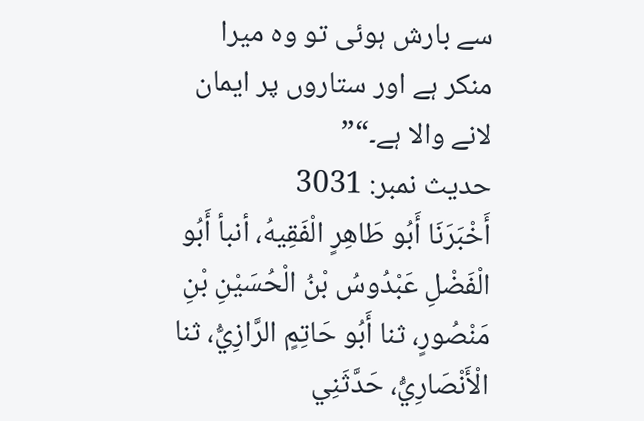سے بارش ہوئی تو وہ میرا منکر ہے اور ستاروں پر ایمان لانے والا ہے۔“”
حدیث نمبر: 3031
أَخْبَرَنَا أَبُو طَاهِرٍ الْفَقِيهُ، أنبأ أَبُو الْفَضْلِ عَبْدُوسُ بْنُ الْحُسَيْنِ بْنِ مَنْصُورٍ، ثنا أَبُو حَاتِمٍ الرَّازِيُّ، ثنا الْأَنْصَارِيُّ، حَدَّثَنِي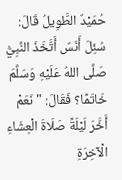حُمَيْدٌ الطَّوِيلُ قَالَ: سُئِلَ أَنَسٌ أَتَّخَذَ النَّبِيُّ صَلَّى اللهُ عَلَيْهِ وَسَلَّمَ خَاتَمًا؟ فَقَالَ: " نَعَمْ أَخَّرَ لَيْلَةً صَلَاةَ الْعِشَاءِ الْآخِرَةِ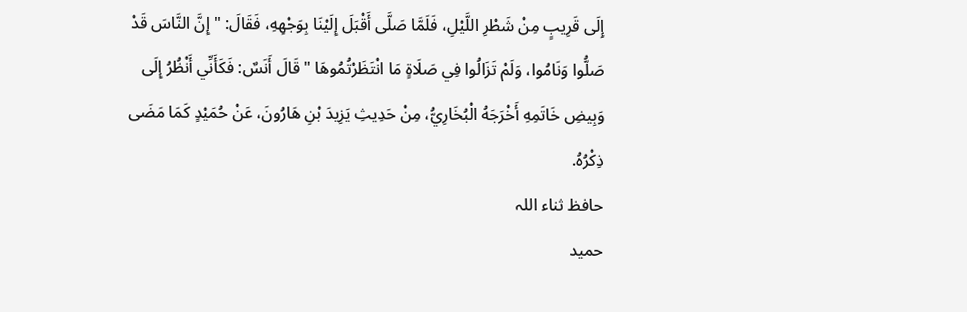إِلَى قَرِيبٍ مِنْ شَطْرِ اللَّيْلِ، فَلَمَّا صَلَّى أَقْبَلَ إِلَيْنَا بِوَجْهِهِ، فَقَالَ: " إِنَّ النَّاسَ قَدْ صَلُّوا وَنَامُوا، وَلَمْ تَزَالُوا فِي صَلَاةٍ مَا انْتَظَرْتُمُوهَا " قَالَ أَنَسٌ: فَكَأَنِّي أَنْظُرُ إِلَى وَبِيضِ خَاتَمِهِ أَخْرَجَهُ الْبُخَارِيُّ، مِنْ حَدِيثِ يَزِيدَ بْنِ هَارُونَ، عَنْ حُمَيْدٍ كَمَا مَضَى ذِكْرُهُ.
حافظ ثناء اللہ
حمید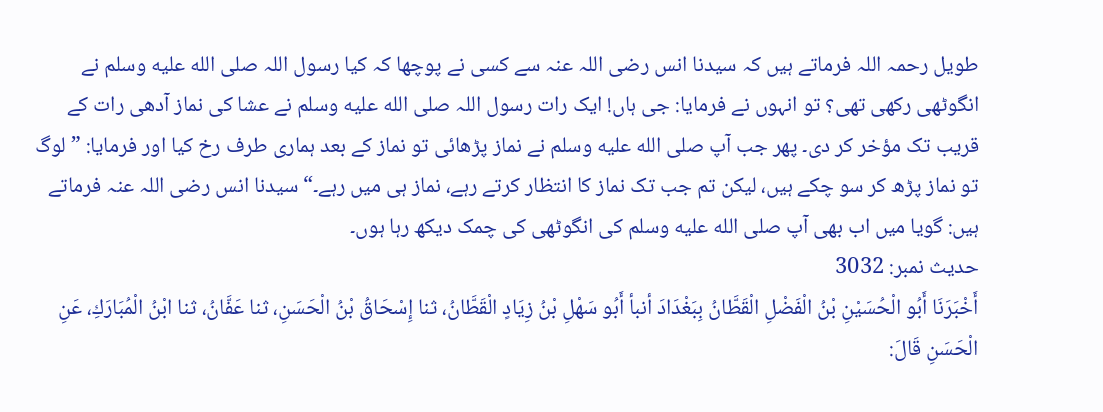طویل رحمہ اللہ فرماتے ہیں کہ سیدنا انس رضی اللہ عنہ سے کسی نے پوچھا کہ کیا رسول اللہ صلى الله عليه وسلم نے انگوٹھی رکھی تھی؟ تو انہوں نے فرمایا: جی ہاں! ایک رات رسول اللہ صلى الله عليه وسلم نے عشا کی نماز آدھی رات کے قریب تک مؤخر کر دی۔ پھر جب آپ صلى الله عليه وسلم نے نماز پڑھائی تو نماز کے بعد ہماری طرف رخ کیا اور فرمایا: ”لوگ تو نماز پڑھ کر سو چکے ہیں، لیکن تم جب تک نماز کا انتظار کرتے رہے، نماز ہی میں رہے۔“ سیدنا انس رضی اللہ عنہ فرماتے ہیں: گویا میں اب بھی آپ صلى الله عليه وسلم کی انگوٹھی کی چمک دیکھ رہا ہوں۔
حدیث نمبر: 3032
أَخْبَرَنَا أَبُو الْحُسَيْنِ بْنُ الْفَضْلِ الْقَطَّانُ بِبَغْدَادَ أنبأ أَبُو سَهْلِ بْنُ زِيَادٍ الْقَطَّانُ، ثنا إِسْحَاقُ بْنُ الْحَسَنِ، ثنا عَفَّانُ، ثنا ابْنُ الْمُبَارَكِ، عَنِ الْحَسَنِ قَالَ: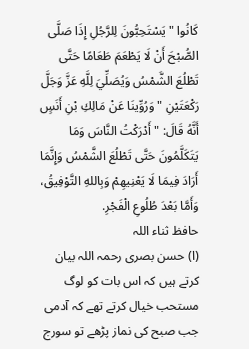كَانُوا " يَسْتَحِبُّونَ لِلرَّجُلِ إِذَا صَلَّى الصُّبْحَ أَنْ لَا يَطْعَمَ طَعَامًا حَتَّى تَطْلُعَ الشَّمْسُ وَيُصَلِّيَ لِلَّهِ عَزَّ وَجَلَّ رَكْعَتَيْنِ " وَرُوِّينَا عَنْ مَالِكِ بْنِ أَنَسٍ أَنَّهُ قَالَ: " أَدْرَكْتُ النَّاسَ وَمَا يَتَكَلَّمُونَ حَتَّى تَطْلُعَ الشَّمْسُ وَإِنَّمَا أَرَادَ فِيمَا لَا يَعْنِيهِمْ وَبِاللهِ التَّوْفِيقُ، وَأَمَّا بَعْدَ طُلُوعِ الْفَجْرِ.
حافظ ثناء اللہ
(ا) حسن بصری رحمہ اللہ بیان کرتے ہیں کہ اس بات کو لوگ مستحب خیال کرتے تھے کہ آدمی جب صبح کی نماز پڑھے تو سورج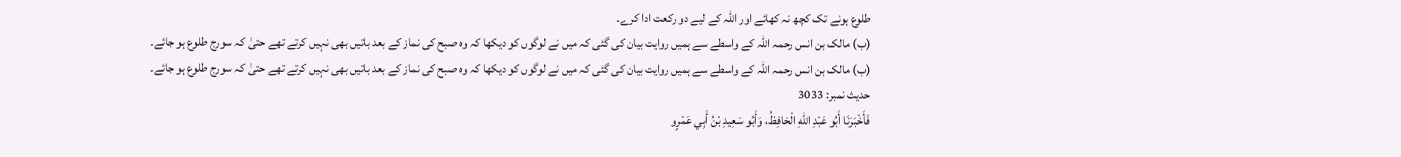طلوع ہونے تک کچھ نہ کھائے اور اللہ کے لیے دو رکعت ادا کرے۔
(ب) مالک بن انس رحمہ اللہ کے واسطے سے ہمیں روایت بیان کی گئی کہ میں نے لوگوں کو دیکھا کہ وہ صبح کی نماز کے بعد باتیں بھی نہیں کرتے تھے حتیٰ کہ سورج طلوع ہو جائے۔
(ب) مالک بن انس رحمہ اللہ کے واسطے سے ہمیں روایت بیان کی گئی کہ میں نے لوگوں کو دیکھا کہ وہ صبح کی نماز کے بعد باتیں بھی نہیں کرتے تھے حتیٰ کہ سورج طلوع ہو جائے۔
حدیث نمبر: 3033
فَأَخْبَرَنَا أَبُو عَبْدِ اللهِ الْحَافِظُ، وَأَبُو سَعِيدِ بْنُ أَبِي عَمْرٍو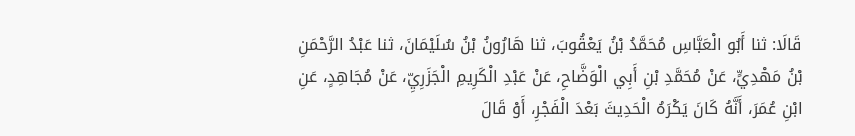قَالَا: ثنا أَبُو الْعَبَّاسِ مُحَمَّدُ بْنُ يَعْقُوبَ، ثنا هَارُونُ بْنُ سُلَيْمَانَ، ثنا عَبْدُ الرَّحْمَنِ بْنُ مَهْدِيٍّ، عَنْ مُحَمَّدِ بْنِ أَبِي الْوَضَّاحِ، عَنْ عَبْدِ الْكَرِيمِ الْجَزَرِيِّ، عَنْ مُجَاهِدٍ، عَنِ ابْنِ عُمَرَ، أَنَّهُ كَانَ يَكْرَهُ الْحَدِيثَ بَعْدَ الْفَجْرِ، أَوْ قَالَ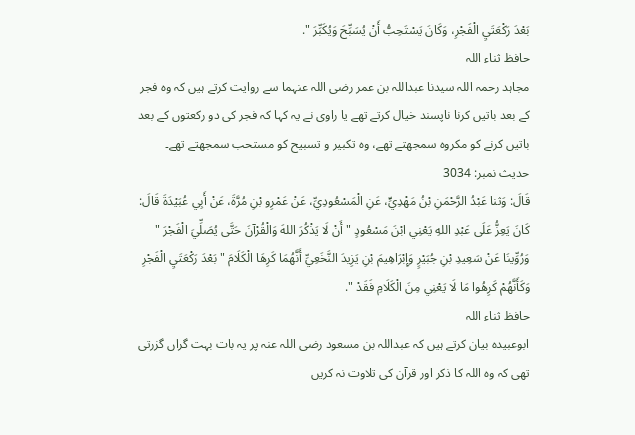بَعْدَ رَكْعَتَيِ الْفَجْرِ، وَكَانَ يَسْتَحِبُّ أَنْ يُسَبِّحَ وَيُكَبِّرَ ".
حافظ ثناء اللہ
مجاہد رحمہ اللہ سیدنا عبداللہ بن عمر رضی اللہ عنہما سے روایت کرتے ہیں کہ وہ فجر کے بعد باتیں کرنا ناپسند خیال کرتے تھے یا راوی نے یہ کہا کہ فجر کی دو رکعتوں کے بعد باتیں کرنے کو مکروہ سمجھتے تھے، وہ تکبیر و تسبیح کو مستحب سمجھتے تھے۔
حدیث نمبر: 3034
قَالَ: وَثنا عَبْدُ الرَّحْمَنِ بْنُ مَهْدِيٍّ، عَنِ الْمَسْعُودِيِّ، عَنْ عَمْرِو بْنِ مُرَّةَ، عَنْ أَبِي عُبَيْدَةَ قَالَ: كَانَ يَعِزُّ عَلَى عَبْدِ اللهِ يَعْنِي ابْنَ مَسْعُودٍ " أَنْ لَا يَذْكُرَ اللهَ وَالْقُرْآنَ حَتَّى يُصَلِّيَ الْفَجْرَ " وَرُوِّينَا عَنْ سَعِيدِ بْنِ جُبَيْرٍ وَإِبْرَاهِيمَ بْنِ يَزِيدَ النَّخَعِيِّ أَنَّهُمَا كَرِهَا الْكَلَامَ " بَعْدَ رَكْعَتَيِ الْفَجْرِ وَكَأَنَّهُمْ كَرِهُوا مَا لَا يَعْنِي مِنَ الْكَلَامِ فَقَدْ ".
حافظ ثناء اللہ
ابوعبیدہ بیان کرتے ہیں کہ عبداللہ بن مسعود رضی اللہ عنہ پر یہ بات بہت گراں گزرتی تھی کہ وہ اللہ کا ذکر اور قرآن کی تلاوت نہ کریں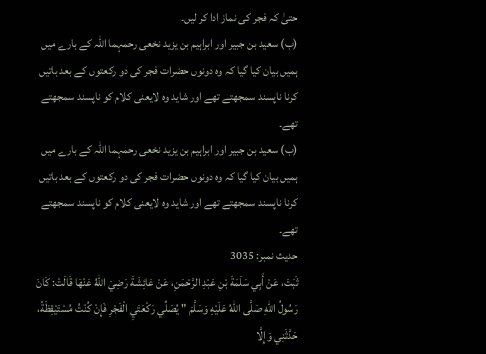حتیٰ کہ فجر کی نماز ادا کر لیں۔
(ب) سعید بن جبیر اور ابراہیم بن یزید نخعی رحمہما اللہ کے بارے میں ہمیں بیان کیا گیا کہ وہ دونوں حضرات فجر کی دو رکعتوں کے بعد باتیں کرنا ناپسند سمجھتے تھے اور شاید وہ لایعنی کلام کو ناپسند سمجھتے تھے۔
(ب) سعید بن جبیر اور ابراہیم بن یزید نخعی رحمہما اللہ کے بارے میں ہمیں بیان کیا گیا کہ وہ دونوں حضرات فجر کی دو رکعتوں کے بعد باتیں کرنا ناپسند سمجھتے تھے اور شاید وہ لایعنی کلام کو ناپسند سمجھتے تھے۔
حدیث نمبر: 3035
ثَبَتَ، عَنْ أَبِي سَلَمَةَ بْنِ عَبْدِ الرَّحْمَنِ، عَنْ عَائِشَةَ رَضِيَ اللهُ عَنْهَا قَالَتْ: كَانَ رَسُولُ اللهِ صَلَّى اللهُ عَلَيْهِ وَسَلَّمَ " يُصَلِّي رَكْعَتَيِ الْفَجْرِ فَإِنْ كُنْتُ مُسْتَيْقِظَةً، حَدَّثَنِي وَإِلَّا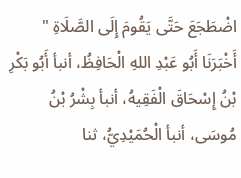اضْطَجَعَ حَتَّى يَقُومَ إِلَى الصَّلَاةِ " أَخْبَرَنَا أَبُو عَبْدِ اللهِ الْحَافِظُ، أنبأ أَبُو بَكْرِ بْنُ إِسْحَاقَ الْفَقِيهُ، أنبأ بِشْرُ بْنُ مُوسَى، أنبأ الْحُمَيْدِيُّ، ثنا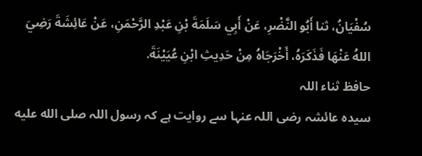سُفْيَانُ، ثنا أَبُو النَّضْرِ، عَنْ أَبِي سَلَمَةَ بْنِ عَبْدِ الرَّحْمَنِ، عَنْ عَائِشَةَ رَضِيَ اللهُ عَنْهَا فَذَكَرَهُ، أَخْرَجَاهُ مِنْ حَدِيثِ ابْنِ عُيَيْنَةَ.
حافظ ثناء اللہ
سیدہ عائشہ رضی اللہ عنہا سے روایت ہے کہ رسول اللہ صلى الله عليه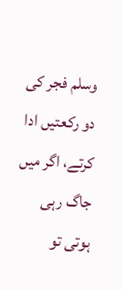وسلم فجر کی دو رکعتیں ادا کرتے، اگر میں جاگ رہی ہوتی تو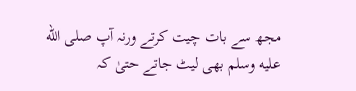مجھ سے بات چیت کرتے ورنہ آپ صلى الله عليه وسلم بھی لیٹ جاتے حتیٰ کہ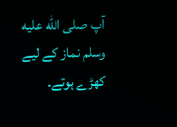آپ صلى الله عليه وسلم نماز کے لیے کھڑے ہوتے۔